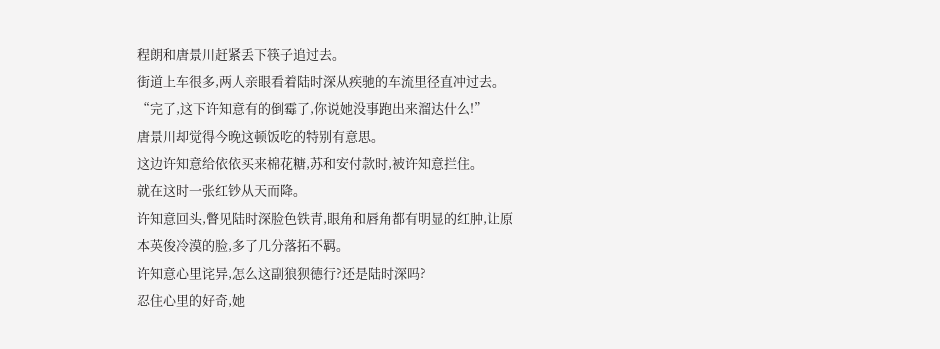程朗和唐景川赶紧丢下筷子追过去。
街道上车很多,两人亲眼看着陆时深从疾驰的车流里径直冲过去。
“完了,这下许知意有的倒霉了,你说她没事跑出来溜达什么!”
唐景川却觉得今晚这顿饭吃的特别有意思。
这边许知意给依依买来棉花糖,苏和安付款时,被许知意拦住。
就在这时一张红钞从天而降。
许知意回头,瞥见陆时深脸色铁青,眼角和唇角都有明显的红肿,让原本英俊冷漠的脸,多了几分落拓不羁。
许知意心里诧异,怎么这副狼狈德行?还是陆时深吗?
忍住心里的好奇,她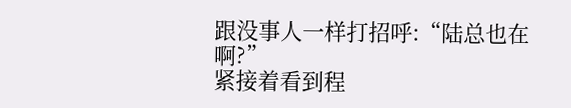跟没事人一样打招呼:“陆总也在啊?”
紧接着看到程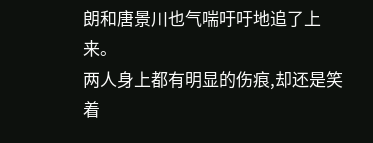朗和唐景川也气喘吁吁地追了上来。
两人身上都有明显的伤痕,却还是笑着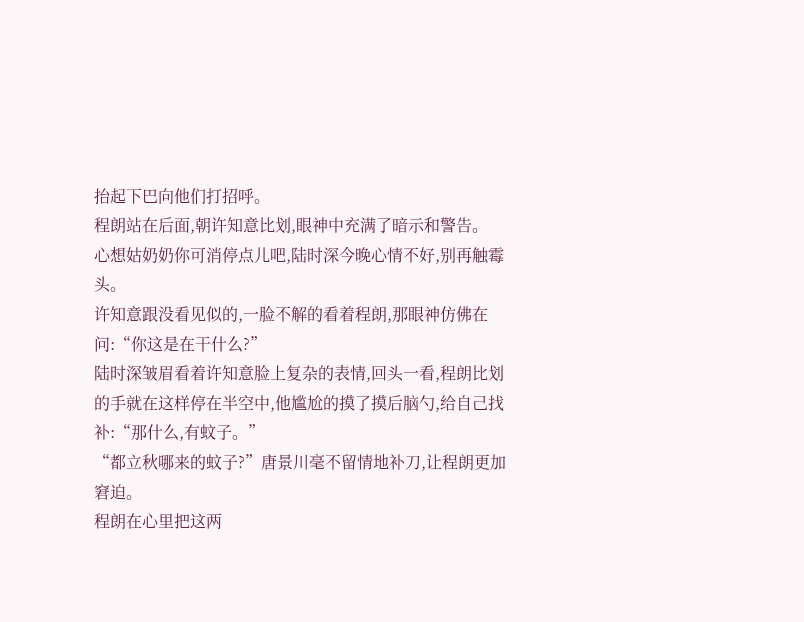抬起下巴向他们打招呼。
程朗站在后面,朝许知意比划,眼神中充满了暗示和警告。
心想姑奶奶你可消停点儿吧,陆时深今晚心情不好,别再触霉头。
许知意跟没看见似的,一脸不解的看着程朗,那眼神仿佛在问:“你这是在干什么?”
陆时深皱眉看着许知意脸上复杂的表情,回头一看,程朗比划的手就在这样停在半空中,他尴尬的摸了摸后脑勺,给自己找补:“那什么,有蚊子。”
“都立秋哪来的蚊子?”唐景川毫不留情地补刀,让程朗更加窘迫。
程朗在心里把这两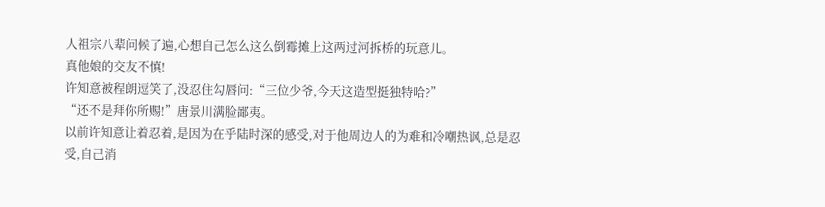人祖宗八辈问候了遍,心想自己怎么这么倒霉摊上这两过河拆桥的玩意儿。
真他娘的交友不慎!
许知意被程朗逗笑了,没忍住勾唇问:“三位少爷,今天这造型挺独特哈?”
“还不是拜你所赐!”唐景川满脸鄙夷。
以前许知意让着忍着,是因为在乎陆时深的感受,对于他周边人的为难和冷嘲热讽,总是忍受,自己消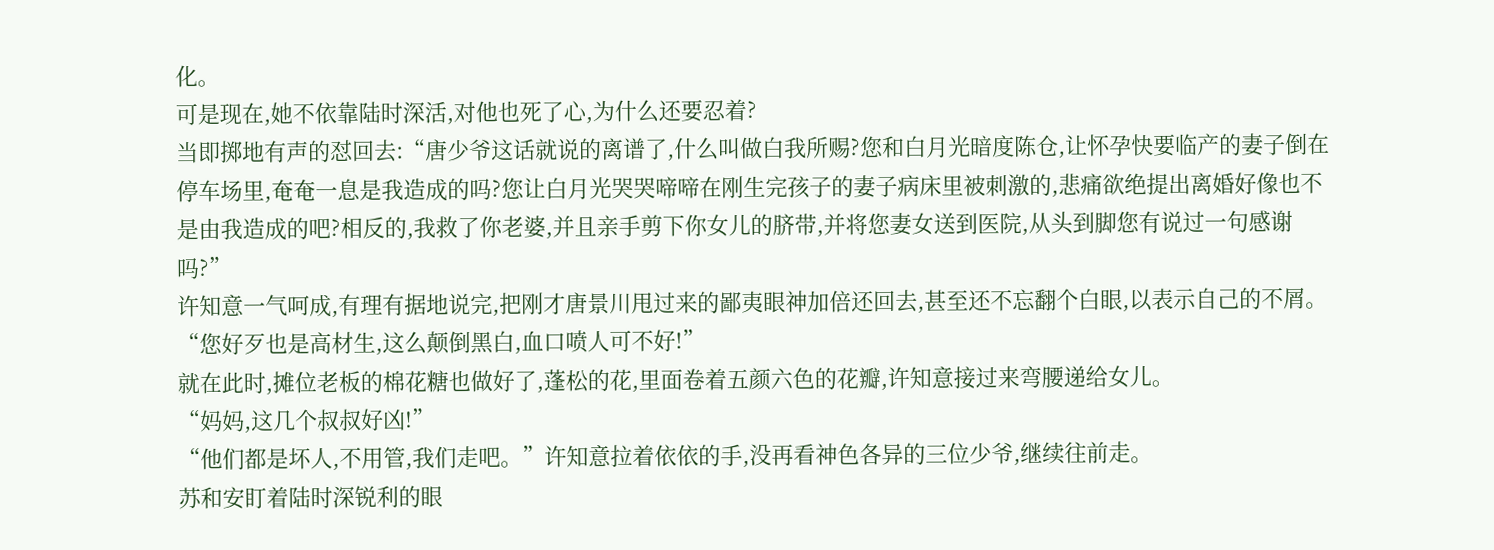化。
可是现在,她不依靠陆时深活,对他也死了心,为什么还要忍着?
当即掷地有声的怼回去:“唐少爷这话就说的离谱了,什么叫做白我所赐?您和白月光暗度陈仓,让怀孕快要临产的妻子倒在停车场里,奄奄一息是我造成的吗?您让白月光哭哭啼啼在刚生完孩子的妻子病床里被刺激的,悲痛欲绝提出离婚好像也不是由我造成的吧?相反的,我救了你老婆,并且亲手剪下你女儿的脐带,并将您妻女送到医院,从头到脚您有说过一句感谢吗?”
许知意一气呵成,有理有据地说完,把刚才唐景川甩过来的鄙夷眼神加倍还回去,甚至还不忘翻个白眼,以表示自己的不屑。
“您好歹也是高材生,这么颠倒黑白,血口喷人可不好!”
就在此时,摊位老板的棉花糖也做好了,蓬松的花,里面卷着五颜六色的花瓣,许知意接过来弯腰递给女儿。
“妈妈,这几个叔叔好凶!”
“他们都是坏人,不用管,我们走吧。”许知意拉着依依的手,没再看神色各异的三位少爷,继续往前走。
苏和安盯着陆时深锐利的眼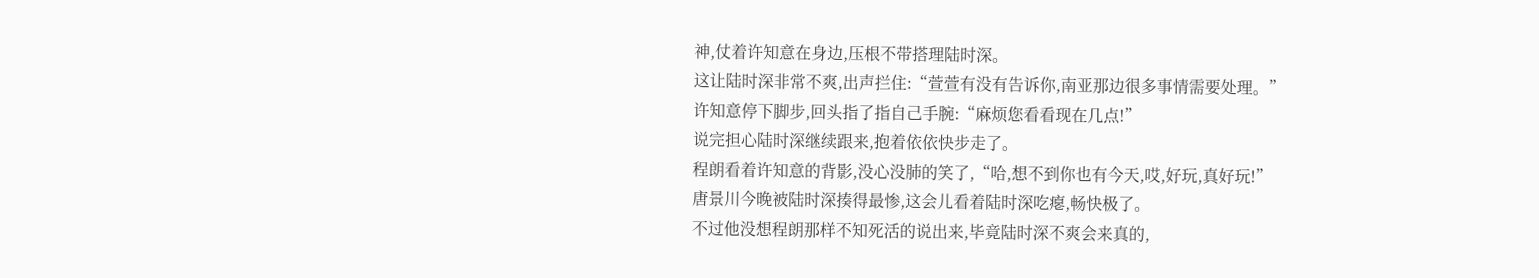神,仗着许知意在身边,压根不带搭理陆时深。
这让陆时深非常不爽,出声拦住:“萱萱有没有告诉你,南亚那边很多事情需要处理。”
许知意停下脚步,回头指了指自己手腕:“麻烦您看看现在几点!”
说完担心陆时深继续跟来,抱着依依快步走了。
程朗看着许知意的背影,没心没肺的笑了,“哈,想不到你也有今天,哎,好玩,真好玩!”
唐景川今晚被陆时深揍得最惨,这会儿看着陆时深吃瘪,畅快极了。
不过他没想程朗那样不知死活的说出来,毕竟陆时深不爽会来真的,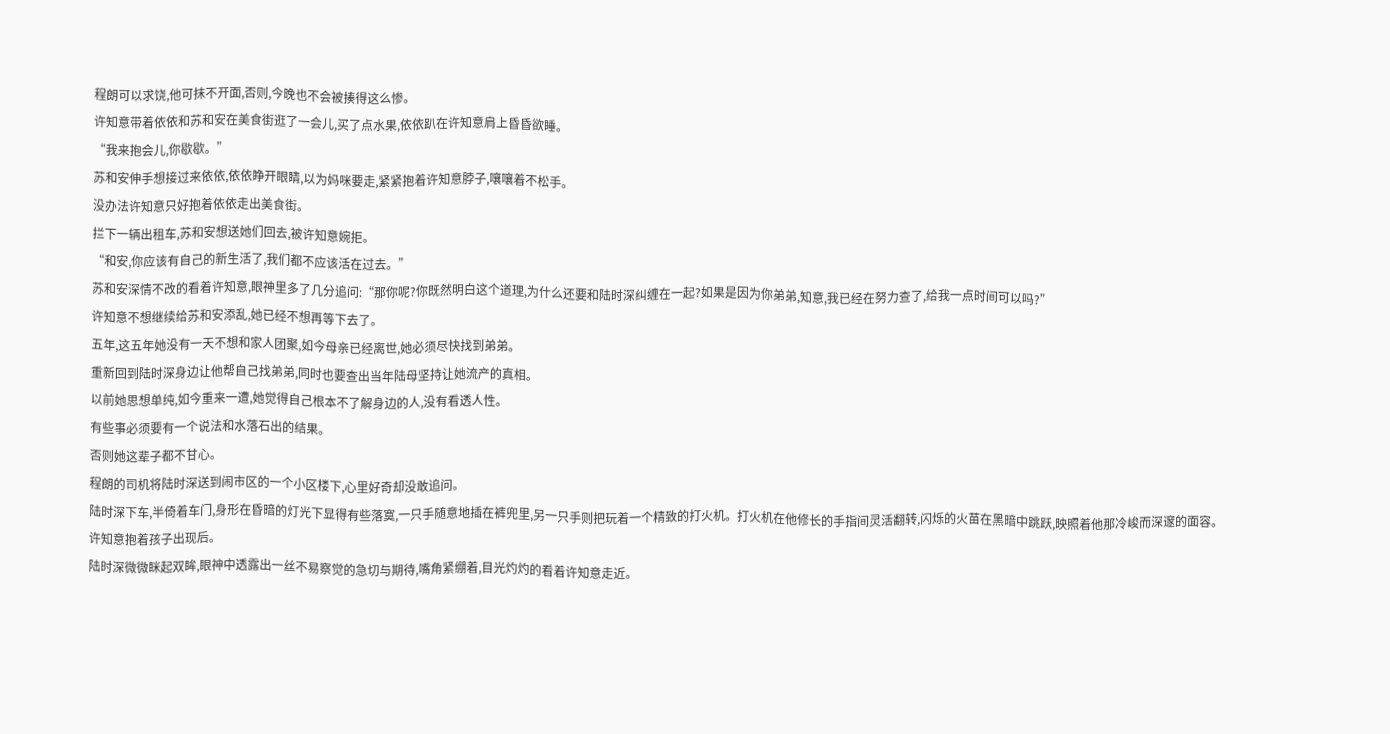程朗可以求饶,他可抹不开面,否则,今晚也不会被揍得这么惨。
许知意带着依依和苏和安在美食街逛了一会儿,买了点水果,依依趴在许知意肩上昏昏欲睡。
“我来抱会儿,你歇歇。”
苏和安伸手想接过来依依,依依睁开眼睛,以为妈咪要走,紧紧抱着许知意脖子,嚷嚷着不松手。
没办法许知意只好抱着依依走出美食街。
拦下一辆出租车,苏和安想送她们回去,被许知意婉拒。
“和安,你应该有自己的新生活了,我们都不应该活在过去。”
苏和安深情不改的看着许知意,眼神里多了几分追问:“那你呢?你既然明白这个道理,为什么还要和陆时深纠缠在一起?如果是因为你弟弟,知意,我已经在努力查了,给我一点时间可以吗?”
许知意不想继续给苏和安添乱,她已经不想再等下去了。
五年,这五年她没有一天不想和家人团聚,如今母亲已经离世,她必须尽快找到弟弟。
重新回到陆时深身边让他帮自己找弟弟,同时也要查出当年陆母坚持让她流产的真相。
以前她思想单纯,如今重来一遭,她觉得自己根本不了解身边的人,没有看透人性。
有些事必须要有一个说法和水落石出的结果。
否则她这辈子都不甘心。
程朗的司机将陆时深送到闹市区的一个小区楼下,心里好奇却没敢追问。
陆时深下车,半倚着车门,身形在昏暗的灯光下显得有些落寞,一只手随意地插在裤兜里,另一只手则把玩着一个精致的打火机。打火机在他修长的手指间灵活翻转,闪烁的火苗在黑暗中跳跃,映照着他那冷峻而深邃的面容。
许知意抱着孩子出现后。
陆时深微微眯起双眸,眼神中透露出一丝不易察觉的急切与期待,嘴角紧绷着,目光灼灼的看着许知意走近。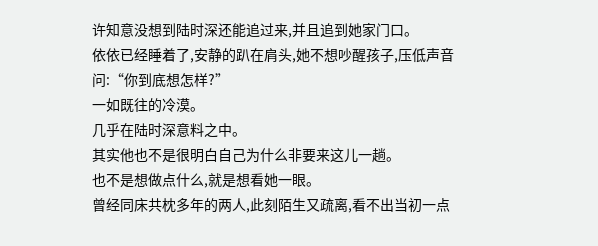许知意没想到陆时深还能追过来,并且追到她家门口。
依依已经睡着了,安静的趴在肩头,她不想吵醒孩子,压低声音问:“你到底想怎样?”
一如既往的冷漠。
几乎在陆时深意料之中。
其实他也不是很明白自己为什么非要来这儿一趟。
也不是想做点什么,就是想看她一眼。
曾经同床共枕多年的两人,此刻陌生又疏离,看不出当初一点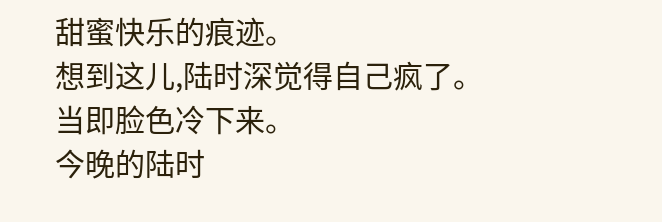甜蜜快乐的痕迹。
想到这儿,陆时深觉得自己疯了。
当即脸色冷下来。
今晚的陆时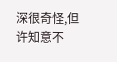深很奇怪,但许知意不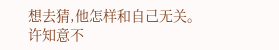想去猜,他怎样和自己无关。
许知意不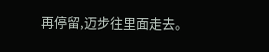再停留,迈步往里面走去。